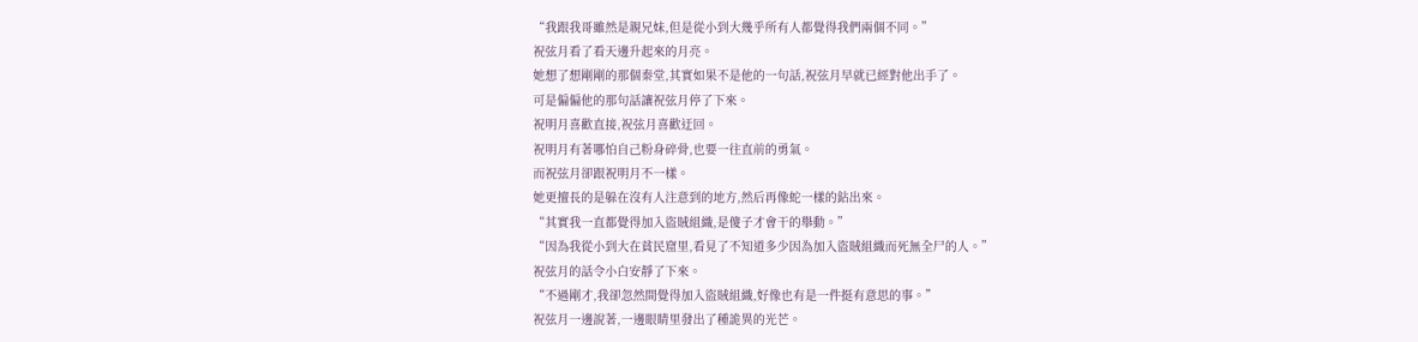“我跟我哥雖然是親兄妹,但是從小到大幾乎所有人都覺得我們兩個不同。”
祝弦月看了看天邊升起來的月亮。
她想了想剛剛的那個秦堂,其實如果不是他的一句話,祝弦月早就已經對他出手了。
可是偏偏他的那句話讓祝弦月停了下來。
祝明月喜歡直接,祝弦月喜歡迂回。
祝明月有著哪怕自己粉身碎骨,也要一往直前的勇氣。
而祝弦月卻跟祝明月不一樣。
她更擅長的是躲在沒有人注意到的地方,然后再像蛇一樣的鉆出來。
“其實我一直都覺得加入盜賊組織,是傻子才會干的舉動。”
“因為我從小到大在貧民窟里,看見了不知道多少因為加入盜賊組織而死無全尸的人。”
祝弦月的話令小白安靜了下來。
“不過剛才,我卻忽然間覺得加入盜賊組織,好像也有是一件挺有意思的事。”
祝弦月一邊說著,一邊眼睛里發出了種詭異的光芒。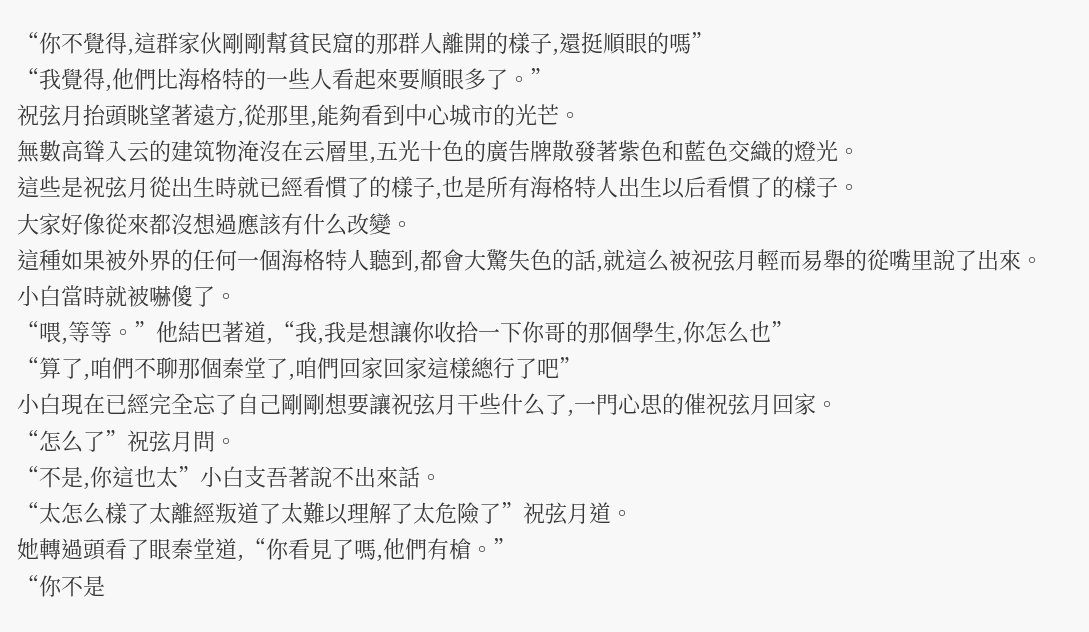“你不覺得,這群家伙剛剛幫貧民窟的那群人離開的樣子,還挺順眼的嗎”
“我覺得,他們比海格特的一些人看起來要順眼多了。”
祝弦月抬頭眺望著遠方,從那里,能夠看到中心城市的光芒。
無數高聳入云的建筑物淹沒在云層里,五光十色的廣告牌散發著紫色和藍色交織的燈光。
這些是祝弦月從出生時就已經看慣了的樣子,也是所有海格特人出生以后看慣了的樣子。
大家好像從來都沒想過應該有什么改變。
這種如果被外界的任何一個海格特人聽到,都會大驚失色的話,就這么被祝弦月輕而易舉的從嘴里說了出來。
小白當時就被嚇傻了。
“喂,等等。”他結巴著道,“我,我是想讓你收拾一下你哥的那個學生,你怎么也”
“算了,咱們不聊那個秦堂了,咱們回家回家這樣總行了吧”
小白現在已經完全忘了自己剛剛想要讓祝弦月干些什么了,一門心思的催祝弦月回家。
“怎么了”祝弦月問。
“不是,你這也太”小白支吾著說不出來話。
“太怎么樣了太離經叛道了太難以理解了太危險了”祝弦月道。
她轉過頭看了眼秦堂道,“你看見了嗎,他們有槍。”
“你不是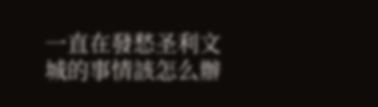一直在發愁圣利文城的事情該怎么辦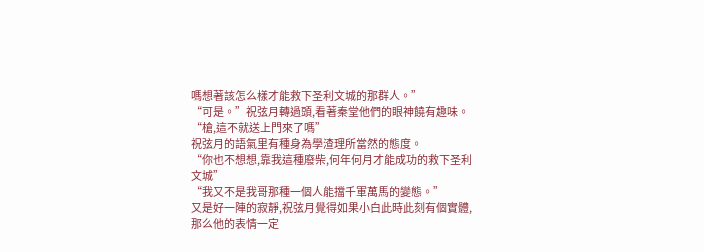嗎想著該怎么樣才能救下圣利文城的那群人。”
“可是。”祝弦月轉過頭,看著秦堂他們的眼神饒有趣味。
“槍,這不就送上門來了嗎”
祝弦月的語氣里有種身為學渣理所當然的態度。
“你也不想想,靠我這種廢柴,何年何月才能成功的救下圣利文城”
“我又不是我哥那種一個人能擋千軍萬馬的變態。”
又是好一陣的寂靜,祝弦月覺得如果小白此時此刻有個實體,那么他的表情一定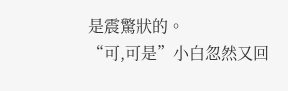是震驚狀的。
“可,可是”小白忽然又回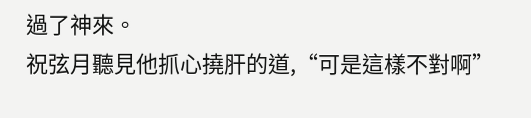過了神來。
祝弦月聽見他抓心撓肝的道,“可是這樣不對啊”